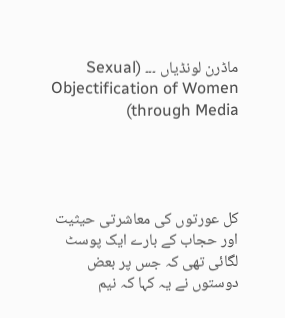ماڈرن لونڈیاں ۔۔۔ (Sexual Objectification of Women through Media)




کل عورتوں کی معاشرتی حیثیت اور حجاب کے بارے ایک پوسٹ لگائی تھی کہ جس پر بعض دوستوں نے یہ کہا کہ نیم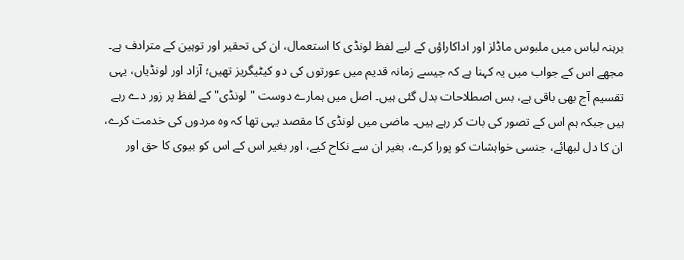برہنہ لباس میں ملبوس ماڈلز اور اداکاراؤں کے لیے لفظ لونڈی کا استعمال، ان کی تحقیر اور توہین کے مترادف ہے۔ مجھے اس کے جواب میں یہ کہنا ہے کہ جیسے زمانہ قدیم میں عورتوں کی دو کیٹیگریز تھیں؛ آزاد اور لونڈیاں، یہی تقسیم آج بھی باقی ہے، بس اصطلاحات بدل گئی ہیں۔ اصل میں ہمارے دوست "لونڈی" کے لفظ پر زور دے رہے ہیں جبکہ ہم اس کے تصور کی بات کر رہے ہیں۔ ماضی میں لونڈی کا مقصد یہی تھا کہ وہ مردوں کی خدمت کرے، ان کا دل لبھائے، جنسی خواہشات کو پورا کرے، بغیر ان سے نکاح کیے، اور بغیر اس کے اس کو بیوی کا حق اور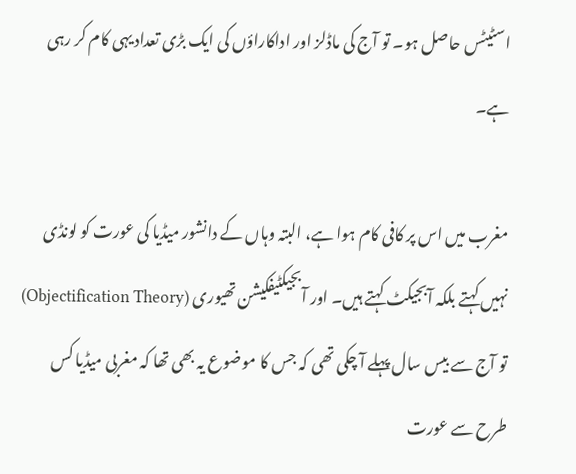اسٹیٹس حاصل ہو۔ تو آج کی ماڈلز اور اداکاراؤں کی ایک بڑی تعداد یہی کام کر رہی ہے۔

مغرب میں اس پر کافی کام ہوا ہے، البتہ وہاں کے دانشور میڈیا کی عورت کو لونڈی نہیں کہتے بلکہ آبجیکٹ کہتے ہیں۔ اور آبجیکٹیفکیشن تھیوری (Objectification Theory) تو آج سے بیس سال پہلے آ چکی تھی کہ جس کا موضوع یہ بھی تھا کہ مغربی میڈیا کس طرح سے عورت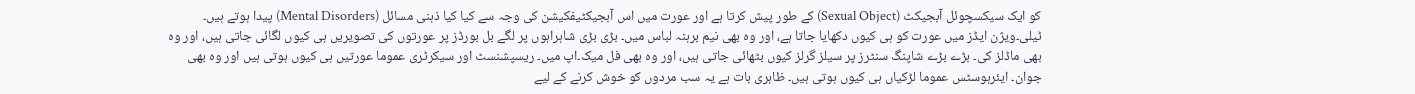کو ایک سیکسچوئل آبجیکٹ (Sexual Object) کے طور پیش کرتا ہے اور عورت میں اس آبجیکٹیفکیشن کی وجہ سے کیا کیا ذہنی مسائل (Mental Disorders) پیدا ہوتے ہیں۔ ٹیلی۔ویژن ایڈز میں عورت کو ہی کیوں دکھایا جاتا ہے، اور وہ بھی نیم برہنہ لباس میں۔ بڑی بڑی شاہراہوں پر لگے بل بورڈز پر عورتوں کی تصویریں ہی کیوں لگائی جاتی ہیں، اور وہ بھی ماڈلز کی۔ بڑے بڑے شاپنگ سنٹرز پر سیلز گرلز کیوں بٹھائی جاتی ہیں، اور وہ بھی فل میک۔اپ میں۔ ریسپشنسٹ اور سیکرٹری عموما عورتیں ہی کیوں ہوتی ہیں اور وہ بھی جوان۔ ایئرہوسٹس عموما لڑکیاں ہی کیوں ہوتی ہیں۔ ظاہری بات ہے یہ سب مردوں کو خوش کرنے کے لیے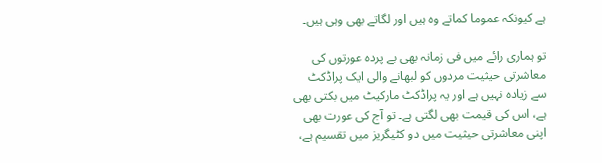ہے کیونکہ عموما کماتے وہ ہیں اور لگاتے بھی وہی ہیں۔

تو ہماری رائے میں فی زمانہ بھی بے پردہ عورتوں کی معاشرتی حیثیت مردوں کو لبھانے والی ایک پراڈکٹ سے زیادہ نہیں ہے اور یہ پراڈکٹ مارکیٹ میں بکتی بھی ہے، اس کی قیمت بھی لگتی ہے۔ تو آج کی عورت بھی اپنی معاشرتی حیثیت میں دو کٹیگریز میں تقسیم ہے،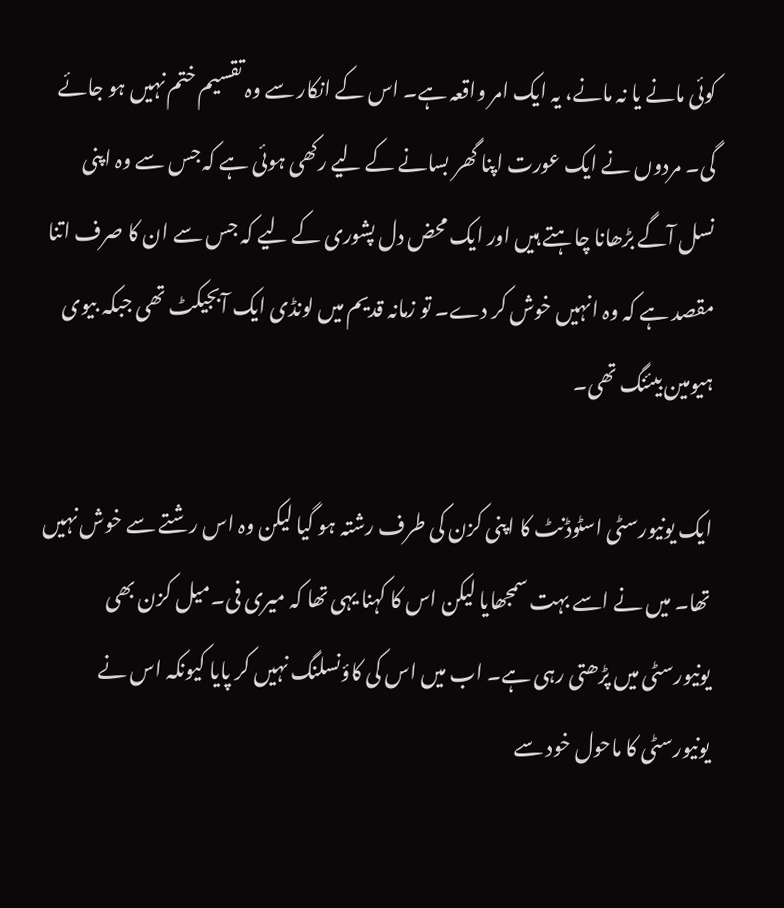کوئی مانے یا نہ مانے، یہ ایک امر واقعہ ہے۔ اس کے انکار سے وہ تقسیم ختم نہیں ہو جائے گی۔ مردوں نے ایک عورت اپنا گھر بسانے کے لیے رکھی ہوئی ہے کہ جس سے وہ اپنی نسل آگے بڑھانا چاہتے ہیں اور ایک محض دل پشوری کے لیے کہ جس سے ان کا صرف اتنا مقصد ہے کہ وہ انہیں خوش کر دے۔ تو زمانہ قدیم میں لونڈی ایک آبجیکٹ تھی جبکہ بیوی ہیومین بیئنگ تھی۔

ایک یونیورسٹی اسٹوڈنٹ کا اپنی کزن کی طرف رشتہ ہو گیا لیکن وہ اس رشتے سے خوش نہیں تھا۔ میں نے اسے بہت سمجھایا لیکن اس کا کہنا یہی تھا کہ میری فی۔میل کزن بھی یونیورسٹی میں پڑھتی رہی ہے۔ اب میں اس کی کاؤنسلنگ نہیں کر پایا کیونکہ اس نے یونیورسٹی کا ماحول خود سے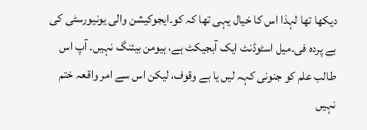دیکھا تھا لہذا اس کا خیال یہی تھا کہ کو۔ایجوکیشن والی یونیورسٹی کی بے پردہ فی۔میل اسٹوڈنٹ ایک آبجیکٹ ہے، ہیومن بیئنگ نہیں۔ آپ اس طالب علم کو جنونی کہہ لیں یا بے وقوف، لیکن اس سے امر واقعہ ختم نہیں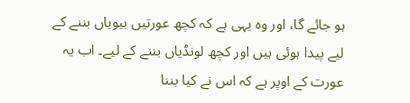ہو جائے گا، اور وہ یہی ہے کہ کچھ عورتیں بیویاں بننے کے لیے پیدا ہوئی ہیں اور کچھ لونڈیاں بننے کے لیے۔ اب یہ عورت کے اوپر ہے کہ اس نے کیا بننا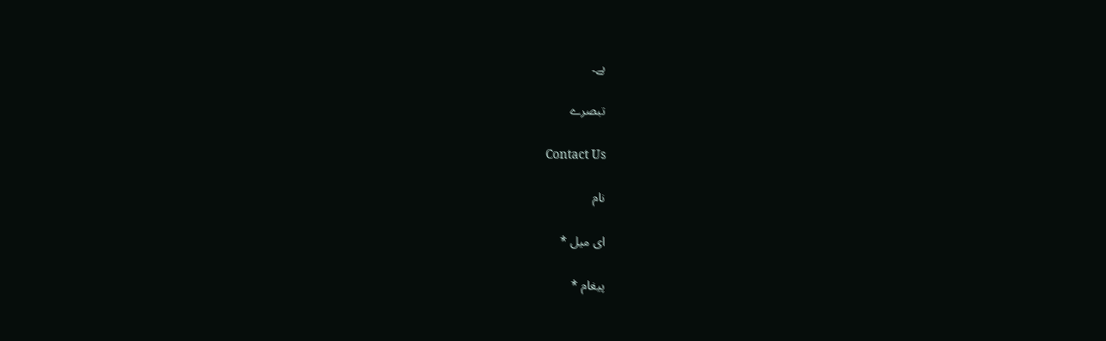ہے۔

تبصرے

Contact Us

نام

ای میل *

پیغام *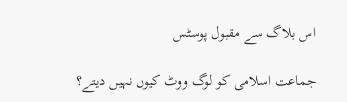اس بلاگ سے مقبول پوسٹس

جماعت اسلامی کو لوگ ووٹ کیوں نہیں دیتے؟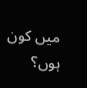میں کون ہوں؟